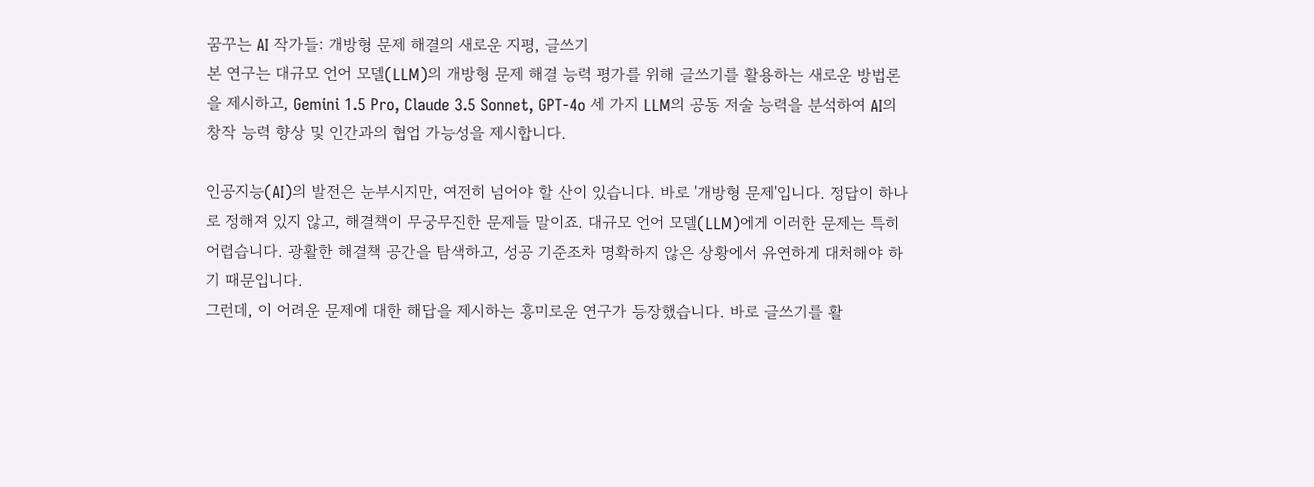꿈꾸는 AI 작가들: 개방형 문제 해결의 새로운 지평, 글쓰기
본 연구는 대규모 언어 모델(LLM)의 개방형 문제 해결 능력 평가를 위해 글쓰기를 활용하는 새로운 방법론을 제시하고, Gemini 1.5 Pro, Claude 3.5 Sonnet, GPT-4o 세 가지 LLM의 공동 저술 능력을 분석하여 AI의 창작 능력 향상 및 인간과의 협업 가능성을 제시합니다.

인공지능(AI)의 발전은 눈부시지만, 여전히 넘어야 할 산이 있습니다. 바로 '개방형 문제'입니다. 정답이 하나로 정해져 있지 않고, 해결책이 무궁무진한 문제들 말이죠. 대규모 언어 모델(LLM)에게 이러한 문제는 특히 어렵습니다. 광활한 해결책 공간을 탐색하고, 성공 기준조차 명확하지 않은 상황에서 유연하게 대처해야 하기 때문입니다.
그런데, 이 어려운 문제에 대한 해답을 제시하는 흥미로운 연구가 등장했습니다. 바로 글쓰기를 활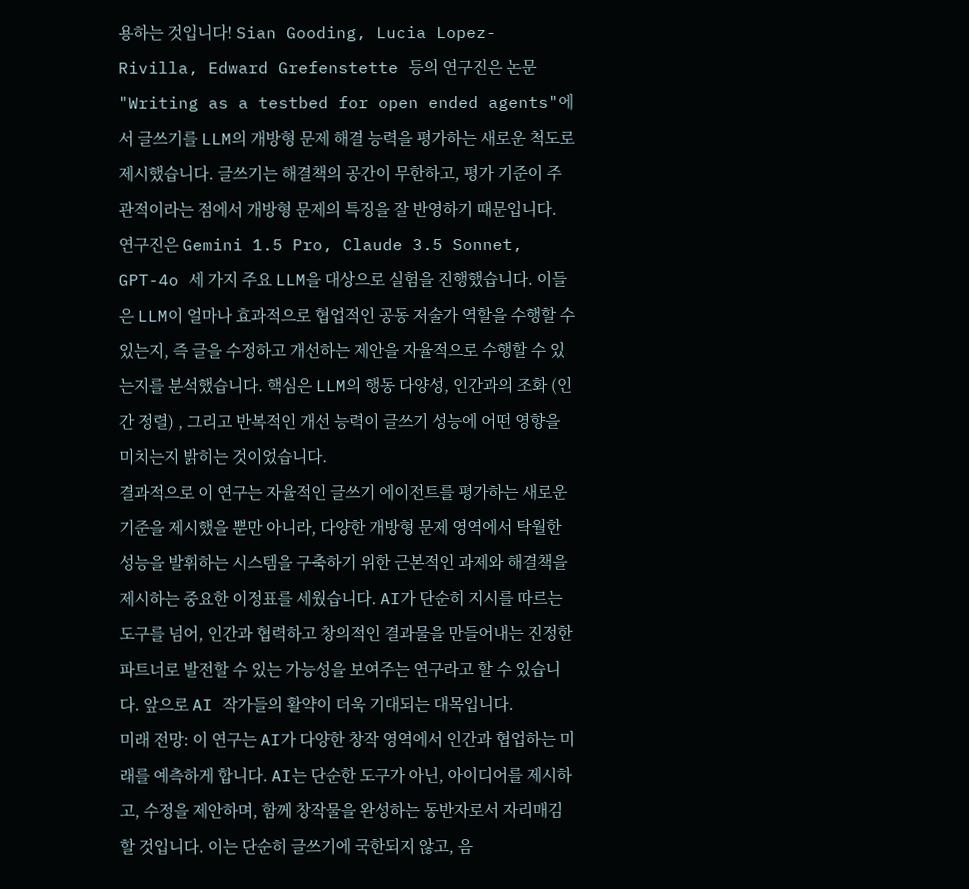용하는 것입니다! Sian Gooding, Lucia Lopez-Rivilla, Edward Grefenstette 등의 연구진은 논문 "Writing as a testbed for open ended agents"에서 글쓰기를 LLM의 개방형 문제 해결 능력을 평가하는 새로운 척도로 제시했습니다. 글쓰기는 해결책의 공간이 무한하고, 평가 기준이 주관적이라는 점에서 개방형 문제의 특징을 잘 반영하기 때문입니다.
연구진은 Gemini 1.5 Pro, Claude 3.5 Sonnet, GPT-4o 세 가지 주요 LLM을 대상으로 실험을 진행했습니다. 이들은 LLM이 얼마나 효과적으로 협업적인 공동 저술가 역할을 수행할 수 있는지, 즉 글을 수정하고 개선하는 제안을 자율적으로 수행할 수 있는지를 분석했습니다. 핵심은 LLM의 행동 다양성, 인간과의 조화 (인간 정렬) , 그리고 반복적인 개선 능력이 글쓰기 성능에 어떤 영향을 미치는지 밝히는 것이었습니다.
결과적으로 이 연구는 자율적인 글쓰기 에이전트를 평가하는 새로운 기준을 제시했을 뿐만 아니라, 다양한 개방형 문제 영역에서 탁월한 성능을 발휘하는 시스템을 구축하기 위한 근본적인 과제와 해결책을 제시하는 중요한 이정표를 세웠습니다. AI가 단순히 지시를 따르는 도구를 넘어, 인간과 협력하고 창의적인 결과물을 만들어내는 진정한 파트너로 발전할 수 있는 가능성을 보여주는 연구라고 할 수 있습니다. 앞으로 AI 작가들의 활약이 더욱 기대되는 대목입니다.
미래 전망: 이 연구는 AI가 다양한 창작 영역에서 인간과 협업하는 미래를 예측하게 합니다. AI는 단순한 도구가 아닌, 아이디어를 제시하고, 수정을 제안하며, 함께 창작물을 완성하는 동반자로서 자리매김할 것입니다. 이는 단순히 글쓰기에 국한되지 않고, 음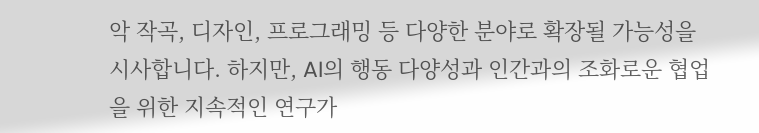악 작곡, 디자인, 프로그래밍 등 다양한 분야로 확장될 가능성을 시사합니다. 하지만, AI의 행동 다양성과 인간과의 조화로운 협업을 위한 지속적인 연구가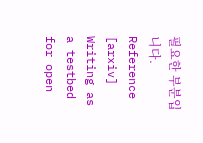필요한 부분입니다.
Reference
[arxiv] Writing as a testbed for open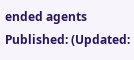ended agents
Published: (Updated: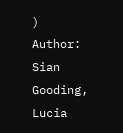)
Author: Sian Gooding, Lucia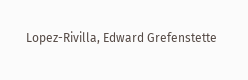Lopez-Rivilla, Edward Grefenstette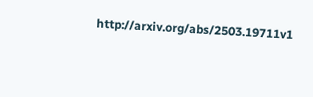http://arxiv.org/abs/2503.19711v1